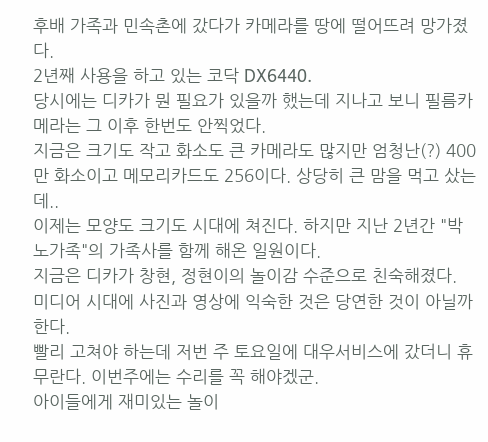후배 가족과 민속촌에 갔다가 카메라를 땅에 떨어뜨려 망가졌다.
2년째 사용을 하고 있는 코닥 DX6440.
당시에는 디카가 뭔 필요가 있을까 했는데 지나고 보니 필름카메라는 그 이후 한번도 안찍었다.
지금은 크기도 작고 화소도 큰 카메라도 많지만 엄청난(?) 400만 화소이고 메모리카드도 256이다. 상당히 큰 맘을 먹고 샀는데..
이제는 모양도 크기도 시대에 쳐진다. 하지만 지난 2년간 "박노가족"의 가족사를 함께 해온 일원이다.
지금은 디카가 창현, 정현이의 놀이감 수준으로 친숙해졌다. 미디어 시대에 사진과 영상에 익숙한 것은 당연한 것이 아닐까 한다.
빨리 고쳐야 하는데 저번 주 토요일에 대우서비스에 갔더니 휴무란다. 이번주에는 수리를 꼭 해야겠군.
아이들에게 재미있는 놀이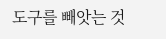도구를 빼앗는 것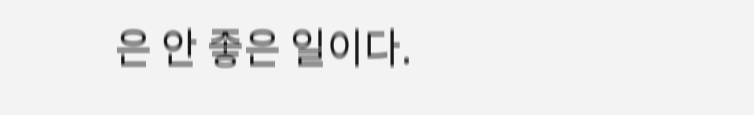은 안 좋은 일이다.